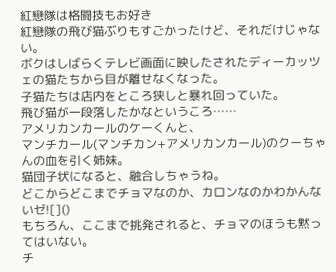紅戀隊は格闘技もお好き
紅戀隊の飛び猫ぶりもすごかったけど、それだけじゃない。
ボクはしばらくテレビ画面に映したされたディーカッツェの猫たちから目が離せなくなった。
子猫たちは店内をところ狭しと暴れ回っていた。
飛び猫が一段落したかなというころ……
アメリカンカールのケーくんと、
マンチカール(マンチカン+アメリカンカール)のクーちゃんの血を引く姉妹。
猫団子状になると、融合しちゃうね。
どこからどこまでチョマなのか、カロンなのかわかんないゼ![]()
もちろん、ここまで挑発されると、チョマのほうも黙ってはいない。
チ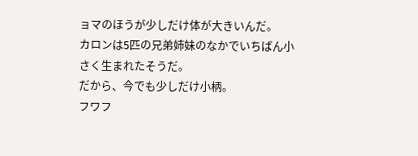ョマのほうが少しだけ体が大きいんだ。
カロンは5匹の兄弟姉妹のなかでいちばん小さく生まれたそうだ。
だから、今でも少しだけ小柄。
フワフ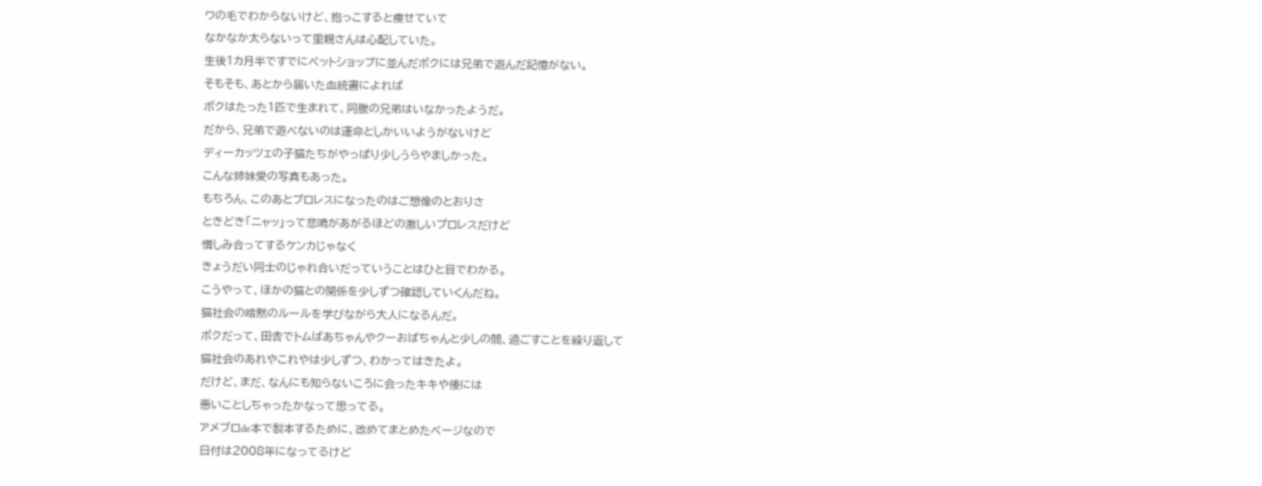ワの毛でわからないけど、抱っこすると痩せていて
なかなか太らないって里親さんは心配していた。
生後1カ月半ですでにペットショップに並んだボクには兄弟で遊んだ記憶がない。
そもそも、あとから届いた血統書によれば
ボクはたった1匹で生まれて、同腹の兄弟はいなかったようだ。
だから、兄弟で遊べないのは運命としかいいようがないけど
ディーカッツェの子猫たちがやっぱり少しうらやましかった。
こんな姉妹愛の写真もあった。
もちろん、このあとプロレスになったのはご想像のとおりさ
ときどき「ニャッ」って悲鳴があがるほどの激しいプロレスだけど
憎しみ合ってするケンカじゃなく
きょうだい同士のじゃれ合いだっていうことはひと目でわかる。
こうやって、ほかの猫との関係を少しずつ確認していくんだね。
猫社会の暗黙のルールを学びながら大人になるんだ。
ボクだって、田舎でトムばあちゃんやクーおばちゃんと少しの間、過ごすことを繰り返して
猫社会のあれやこれやは少しずつ、わかってはきたよ。
だけど、まだ、なんにも知らないころに会ったキキや倭には
悪いことしちゃったかなって思ってる。
アメブロde本で製本するために、改めてまとめたページなので
日付は2008年になってるけど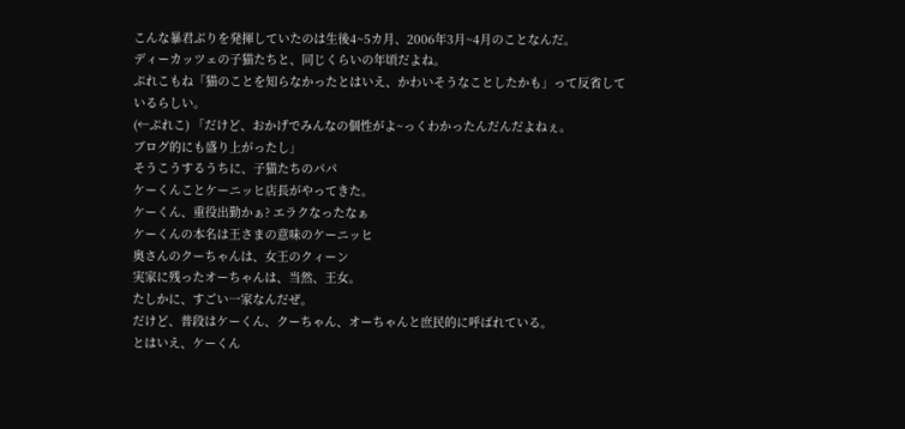こんな暴君ぶりを発揮していたのは生後4~5カ月、2006年3月~4月のことなんだ。
ディーカッツェの子猫たちと、同じくらいの年頃だよね。
ぷれこもね「猫のことを知らなかったとはいえ、かわいそうなことしたかも」って反省しているらしい。
(←ぷれこ) 「だけど、おかげでみんなの個性がよ~っくわかったんだんだよねぇ。
ブログ的にも盛り上がったし」
そうこうするうちに、子猫たちのパパ
ケーくんことケーニッヒ店長がやってきた。
ケーくん、重役出勤かぁ? エラクなったなぁ
ケーくんの本名は王さまの意味のケーニッヒ
奥さんのクーちゃんは、女王のクィーン
実家に残ったオーちゃんは、当然、王女。
たしかに、すごい一家なんだぜ。
だけど、普段はケーくん、クーちゃん、オーちゃんと庶民的に呼ばれている。
とはいえ、ケーくん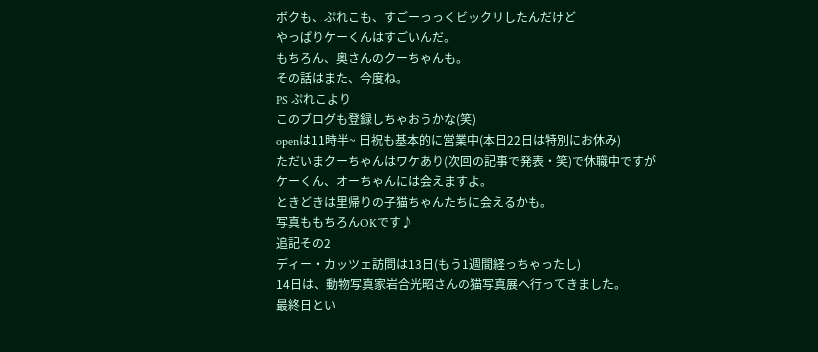ボクも、ぷれこも、すごーっっくビックリしたんだけど
やっぱりケーくんはすごいんだ。
もちろん、奥さんのクーちゃんも。
その話はまた、今度ね。
PS ぷれこより
このブログも登録しちゃおうかな(笑)
openは11時半~ 日祝も基本的に営業中(本日22日は特別にお休み)
ただいまクーちゃんはワケあり(次回の記事で発表・笑)で休職中ですが
ケーくん、オーちゃんには会えますよ。
ときどきは里帰りの子猫ちゃんたちに会えるかも。
写真ももちろんOKです♪
追記その2
ディー・カッツェ訪問は13日(もう1週間経っちゃったし)
14日は、動物写真家岩合光昭さんの猫写真展へ行ってきました。
最終日とい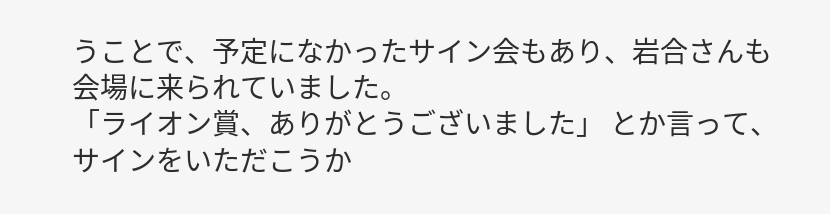うことで、予定になかったサイン会もあり、岩合さんも会場に来られていました。
「ライオン賞、ありがとうございました」 とか言って、サインをいただこうか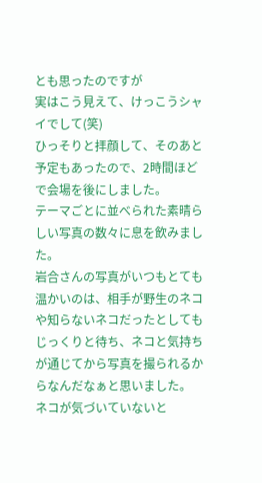とも思ったのですが
実はこう見えて、けっこうシャイでして(笑)
ひっそりと拝顔して、そのあと予定もあったので、2時間ほどで会場を後にしました。
テーマごとに並べられた素晴らしい写真の数々に息を飲みました。
岩合さんの写真がいつもとても温かいのは、相手が野生のネコや知らないネコだったとしても
じっくりと待ち、ネコと気持ちが通じてから写真を撮られるからなんだなぁと思いました。
ネコが気づいていないと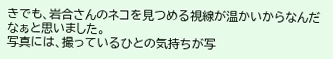きでも、岩合さんのネコを見つめる視線が温かいからなんだなぁと思いました。
写真には、撮っているひとの気持ちが写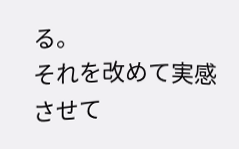る。
それを改めて実感させて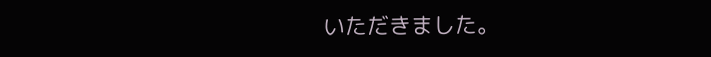いただきました。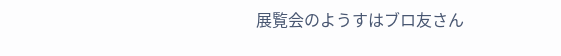展覧会のようすはブロ友さん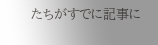たちがすでに記事に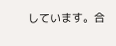しています。合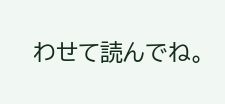わせて読んでね。